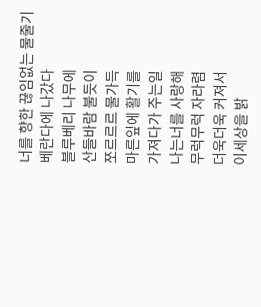너를 향한 끊임없는 물줄기
베란다에 나갔다
블루베리 나무에
산들바람 불듯이
쪼르르르 물가득
마른잎에 활기를
가져다가 주는일
나는너를 사랑해
무럭무럭 자라렴
더욱더욱 커져서
이세상을 밝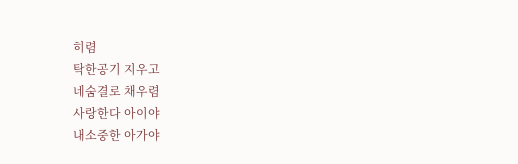히렴
탁한공기 지우고
네숨결로 채우렴
사랑한다 아이야
내소중한 아가야